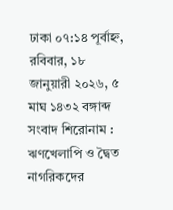ঢাকা ০৭:১৪ পূর্বাহ্ন, রবিবার, ১৮ জানুয়ারী ২০২৬, ৫ মাঘ ১৪৩২ বঙ্গাব্দ
সংবাদ শিরোনাম :
ঋণখেলাপি ও দ্বৈত নাগরিকদের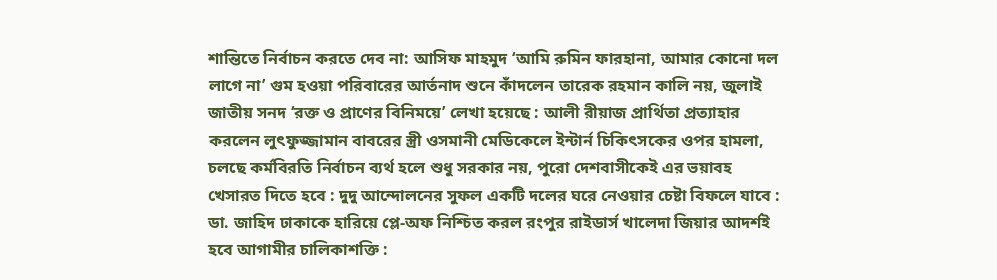শান্তিতে নির্বাচন করতে দেব না: আসিফ মাহমুদ ‘আমি রুমিন ফারহানা, আমার কোনো দল লাগে না’ গুম হওয়া পরিবারের আর্তনাদ শুনে কাঁদলেন তারেক রহমান কালি নয়, জুলাই জাতীয় সনদ ‘রক্ত ও প্রাণের বিনিময়ে’ লেখা হয়েছে : আলী রীয়াজ প্রার্থিতা প্রত্যাহার করলেন লুৎফুজ্জামান বাবরের স্ত্রী ওসমানী মেডিকেলে ইন্টার্ন চিকিৎসকের ওপর হামলা, চলছে কর্মবিরতি নির্বাচন ব্যর্থ হলে শুধু সরকার নয়, পুরো দেশবাসীকেই এর ভয়াবহ খেসারত দিতে হবে : দুদু আন্দোলনের সুফল একটি দলের ঘরে নেওয়ার চেষ্টা বিফলে যাবে : ডা. জাহিদ ঢাকাকে হারিয়ে প্লে-অফ নিশ্চিত করল রংপুর রাইডার্স খালেদা জিয়ার আদর্শই হবে আগামীর চালিকাশক্তি :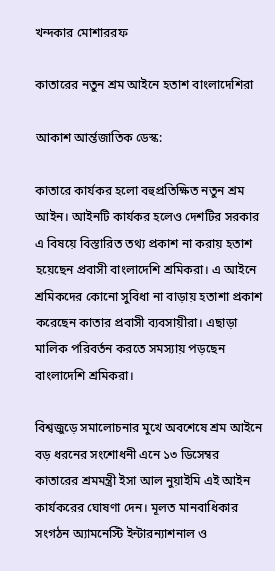খন্দকার মোশাররফ

কাতারের নতুন শ্রম আইনে হতাশ বাংলাদেশিরা

আকাশ আর্ন্তজাতিক ডেস্ক:

কাতারে কার্যকর হলো বহুপ্রতিক্ষিত নতুন শ্রম আইন। আইনটি কার্যকর হলেও দেশটির সরকার এ বিষয়ে বিস্তারিত তথ্য প্রকাশ না করায় হতাশ হয়েছেন প্রবাসী বাংলাদেশি শ্রমিকরা। এ আইনে শ্রমিকদের কোনো সুবিধা না বাড়ায় হতাশা প্রকাশ করেছেন কাতার প্রবাসী ব্যবসায়ীরা। এছাড়া মালিক পরিবর্তন করতে সমস্যায় পড়ছেন বাংলাদেশি শ্রমিকরা।

বিশ্বজুড়ে সমালোচনার মুখে অবশেষে শ্রম আইনে বড় ধরনের সংশোধনী এনে ১৩ ডিসেম্বর কাতারের শ্রমমন্ত্রী ইসা আল নুয়াইমি এই আইন কার্যকরের ঘোষণা দেন। মূলত মানবাধিকার সংগঠন অ্যামনেস্টি ইন্টারন্যাশনাল ও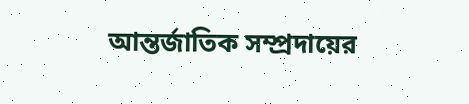আন্তর্জাতিক সম্প্রদায়ের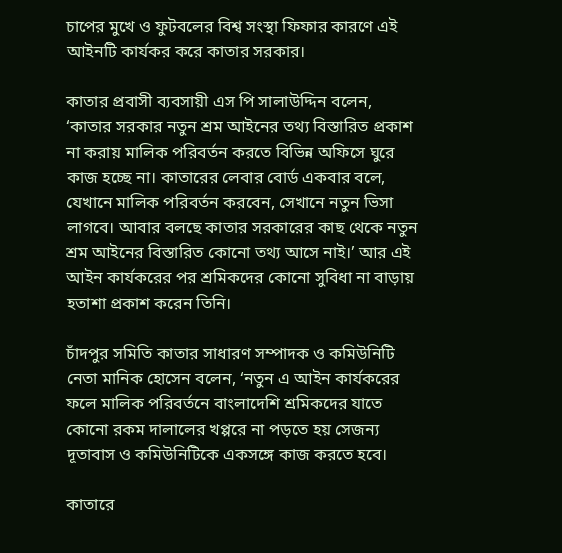চাপের মুখে ও ফুটবলের বিশ্ব সংস্থা ফিফার কারণে এই আইনটি কার্যকর করে কাতার সরকার।

কাতার প্রবাসী ব্যবসায়ী এস পি সালাউদ্দিন বলেন, ‘কাতার সরকার নতুন শ্রম আইনের তথ্য বিস্তারিত প্রকাশ না করায় মালিক পরিবর্তন করতে বিভিন্ন অফিসে ঘুরে কাজ হচ্ছে না। কাতারের লেবার বোর্ড একবার বলে, যেখানে মালিক পরিবর্তন করবেন, সেখানে নতুন ভিসা লাগবে। আবার বলছে কাতার সরকারের কাছ থেকে নতুন শ্রম আইনের বিস্তারিত কোনো তথ্য আসে নাই।’ আর এই আইন কার্যকরের পর শ্রমিকদের কোনো সুবিধা না বাড়ায় হতাশা প্রকাশ করেন তিনি।

চাঁদপুর সমিতি কাতার সাধারণ সম্পাদক ও কমিউনিটি নেতা মানিক হোসেন বলেন, ‘নতুন এ আইন কার্যকরের ফলে মালিক পরিবর্তনে বাংলাদেশি শ্রমিকদের যাতে কোনো রকম দালালের খপ্পরে না পড়তে হয় সেজন্য দূতাবাস ও কমিউনিটিকে একসঙ্গে কাজ করতে হবে।

কাতারে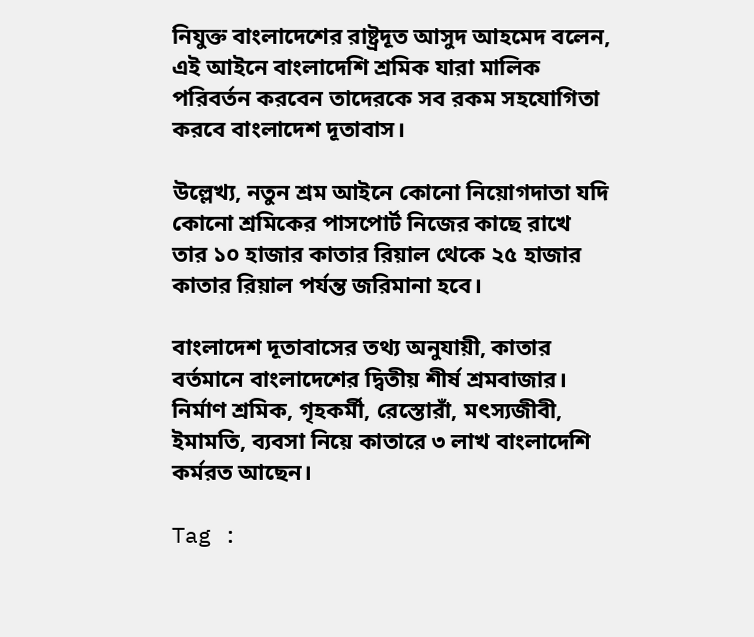নিযুক্ত বাংলাদেশের রাষ্ট্রদূত আসুদ আহমেদ বলেন, এই আইনে বাংলাদেশি শ্রমিক যারা মালিক পরিবর্তন করবেন তাদেরকে সব রকম সহযোগিতা করবে বাংলাদেশ দূতাবাস।

উল্লেখ্য, নতুন শ্রম আইনে কোনো নিয়োগদাতা যদি কোনো শ্রমিকের পাসপোর্ট নিজের কাছে রাখে তার ১০ হাজার কাতার রিয়াল থেকে ২৫ হাজার কাতার রিয়াল পর্যন্ত জরিমানা হবে।

বাংলাদেশ দূতাবাসের তথ্য অনুযায়ী, কাতার বর্তমানে বাংলাদেশের দ্বিতীয় শীর্ষ শ্রমবাজার। নির্মাণ শ্রমিক, গৃহকর্মী, রেস্তোরাঁ, মৎস্যজীবী, ইমামতি, ব্যবসা নিয়ে কাতারে ৩ লাখ বাংলাদেশি কর্মরত আছেন।

Tag :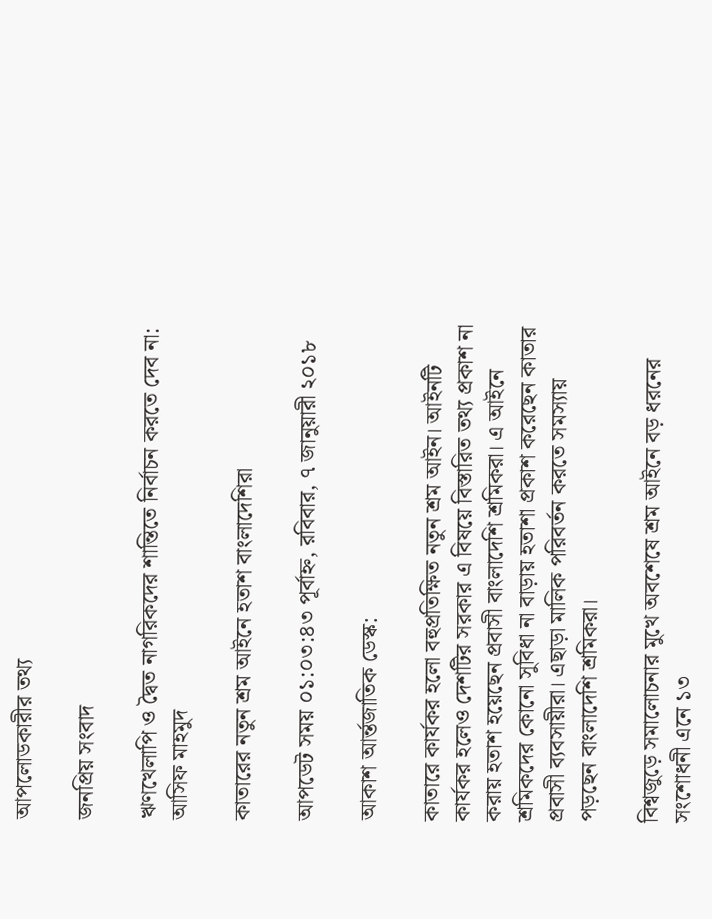আপলোডকারীর তথ্য

জনপ্রিয় সংবাদ

ঋণখেলাপি ও দ্বৈত নাগরিকদের শান্তিতে নির্বাচন করতে দেব না: আসিফ মাহমুদ

কাতারের নতুন শ্রম আইনে হতাশ বাংলাদেশিরা

আপডেট সময় ০১:০৩:৪৩ পূর্বাহ্ন, রবিবার, ৭ জানুয়ারী ২০১৮

আকাশ আর্ন্তজাতিক ডেস্ক:

কাতারে কার্যকর হলো বহুপ্রতিক্ষিত নতুন শ্রম আইন। আইনটি কার্যকর হলেও দেশটির সরকার এ বিষয়ে বিস্তারিত তথ্য প্রকাশ না করায় হতাশ হয়েছেন প্রবাসী বাংলাদেশি শ্রমিকরা। এ আইনে শ্রমিকদের কোনো সুবিধা না বাড়ায় হতাশা প্রকাশ করেছেন কাতার প্রবাসী ব্যবসায়ীরা। এছাড়া মালিক পরিবর্তন করতে সমস্যায় পড়ছেন বাংলাদেশি শ্রমিকরা।

বিশ্বজুড়ে সমালোচনার মুখে অবশেষে শ্রম আইনে বড় ধরনের সংশোধনী এনে ১৩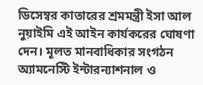ডিসেম্বর কাতারের শ্রমমন্ত্রী ইসা আল নুয়াইমি এই আইন কার্যকরের ঘোষণা দেন। মূলত মানবাধিকার সংগঠন অ্যামনেস্টি ইন্টারন্যাশনাল ও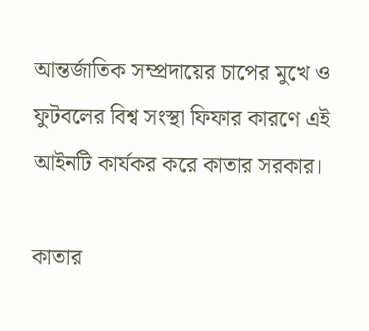আন্তর্জাতিক সম্প্রদায়ের চাপের মুখে ও ফুটবলের বিশ্ব সংস্থা ফিফার কারণে এই আইনটি কার্যকর করে কাতার সরকার।

কাতার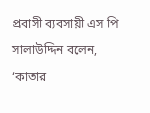প্রবাসী ব্যবসায়ী এস পি সালাউদ্দিন বলেন, ‘কাতার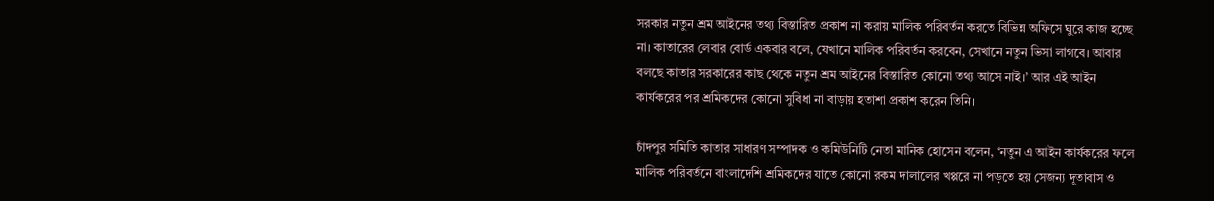সরকার নতুন শ্রম আইনের তথ্য বিস্তারিত প্রকাশ না করায় মালিক পরিবর্তন করতে বিভিন্ন অফিসে ঘুরে কাজ হচ্ছে না। কাতারের লেবার বোর্ড একবার বলে, যেখানে মালিক পরিবর্তন করবেন, সেখানে নতুন ভিসা লাগবে। আবার বলছে কাতার সরকারের কাছ থেকে নতুন শ্রম আইনের বিস্তারিত কোনো তথ্য আসে নাই।’ আর এই আইন কার্যকরের পর শ্রমিকদের কোনো সুবিধা না বাড়ায় হতাশা প্রকাশ করেন তিনি।

চাঁদপুর সমিতি কাতার সাধারণ সম্পাদক ও কমিউনিটি নেতা মানিক হোসেন বলেন, ‘নতুন এ আইন কার্যকরের ফলে মালিক পরিবর্তনে বাংলাদেশি শ্রমিকদের যাতে কোনো রকম দালালের খপ্পরে না পড়তে হয় সেজন্য দূতাবাস ও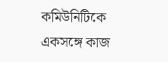কমিউনিটিকে একসঙ্গে কাজ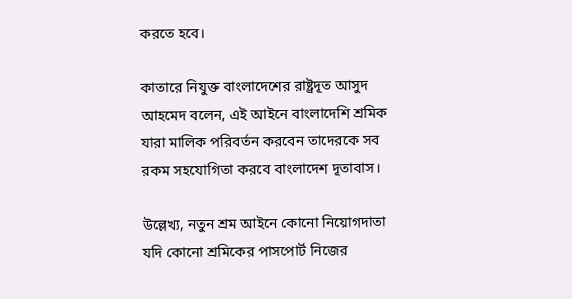করতে হবে।

কাতারে নিযুক্ত বাংলাদেশের রাষ্ট্রদূত আসুদ আহমেদ বলেন, এই আইনে বাংলাদেশি শ্রমিক যারা মালিক পরিবর্তন করবেন তাদেরকে সব রকম সহযোগিতা করবে বাংলাদেশ দূতাবাস।

উল্লেখ্য, নতুন শ্রম আইনে কোনো নিয়োগদাতা যদি কোনো শ্রমিকের পাসপোর্ট নিজের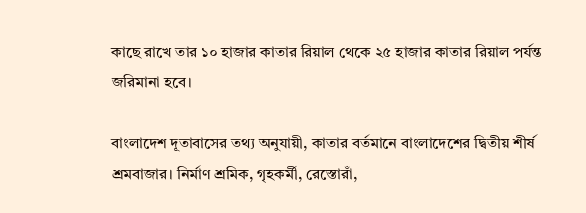কাছে রাখে তার ১০ হাজার কাতার রিয়াল থেকে ২৫ হাজার কাতার রিয়াল পর্যন্ত জরিমানা হবে।

বাংলাদেশ দূতাবাসের তথ্য অনুযায়ী, কাতার বর্তমানে বাংলাদেশের দ্বিতীয় শীর্ষ শ্রমবাজার। নির্মাণ শ্রমিক, গৃহকর্মী, রেস্তোরাঁ,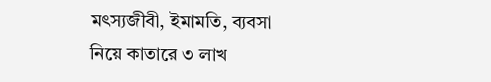মৎস্যজীবী, ইমামতি, ব্যবসা নিয়ে কাতারে ৩ লাখ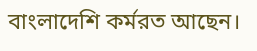বাংলাদেশি কর্মরত আছেন।